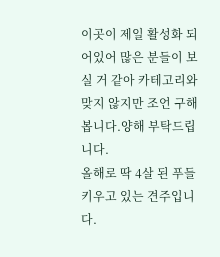이곳이 제일 활성화 되어있어 많은 분들이 보실 거 같아 카테고리와 맞지 않지만 조언 구해봅니다.양해 부탁드립니다.
올해로 딱 4살 된 푸들 키우고 있는 견주입니다.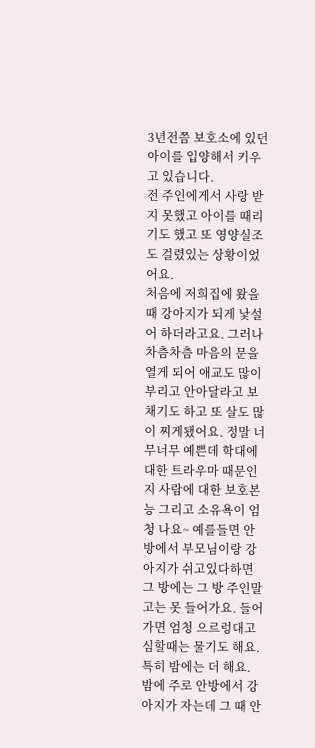3년전쯤 보호소에 있던 아이를 입양해서 키우고 있습니다.
전 주인에게서 사랑 받지 못했고 아이를 때리기도 했고 또 영양실조도 걸렸있는 상황이었어요.
처음에 저희집에 왔을 때 강아지가 되게 낯설어 하더라고요. 그러나 차츰차츰 마음의 문을 열게 되어 애교도 많이 부리고 안아달라고 보채기도 하고 또 살도 많이 찌게됐어요. 정말 너무너무 예쁜데 학대에 대한 트라우마 때문인지 사람에 대한 보호본능 그리고 소유욕이 엄청 나요~ 예를들면 안방에서 부모님이랑 강아지가 쉬고있다하면 그 방에는 그 방 주인말고는 못 들어가요. 들어가면 엄청 으르렁대고 심할때는 물기도 해요. 특히 밤에는 더 해요. 밤에 주로 안방에서 강아지가 자는데 그 때 안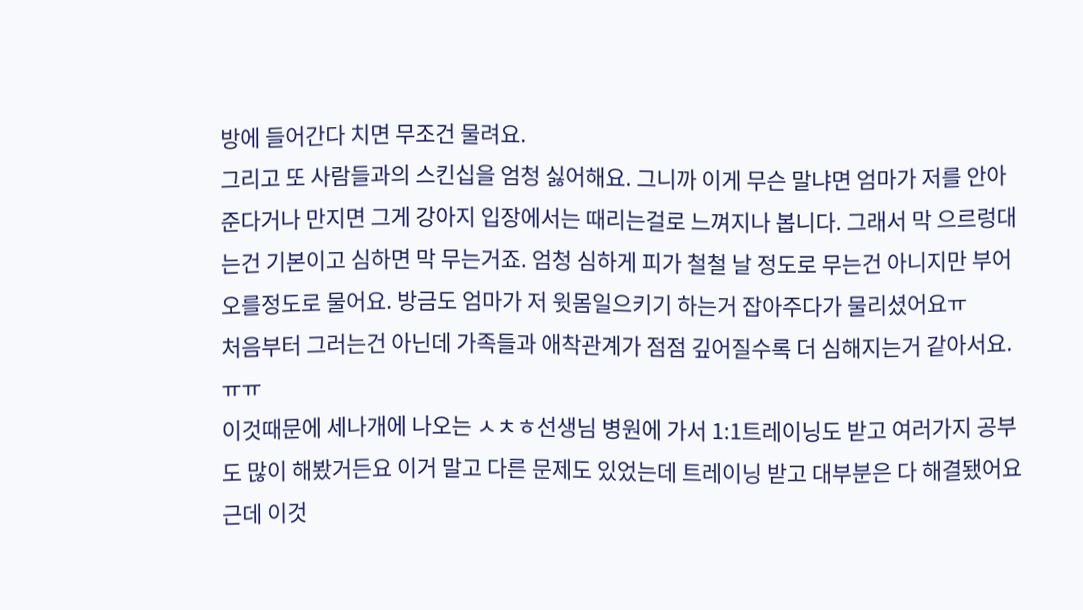방에 들어간다 치면 무조건 물려요.
그리고 또 사람들과의 스킨십을 엄청 싫어해요. 그니까 이게 무슨 말냐면 엄마가 저를 안아 준다거나 만지면 그게 강아지 입장에서는 때리는걸로 느껴지나 봅니다. 그래서 막 으르렁대는건 기본이고 심하면 막 무는거죠. 엄청 심하게 피가 철철 날 정도로 무는건 아니지만 부어오를정도로 물어요. 방금도 엄마가 저 윗몸일으키기 하는거 잡아주다가 물리셨어요ㅠ
처음부터 그러는건 아닌데 가족들과 애착관계가 점점 깊어질수록 더 심해지는거 같아서요.ㅠㅠ
이것때문에 세나개에 나오는 ㅅㅊㅎ선생님 병원에 가서 1:1트레이닝도 받고 여러가지 공부도 많이 해봤거든요 이거 말고 다른 문제도 있었는데 트레이닝 받고 대부분은 다 해결됐어요 근데 이것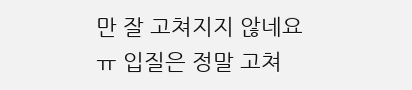만 잘 고쳐지지 않네요ㅠ 입질은 정말 고쳐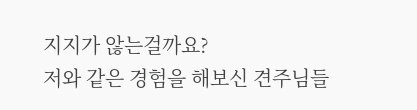지지가 않는걸까요?
저와 같은 경험을 해보신 견주님들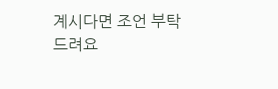계시다면 조언 부탁드려요